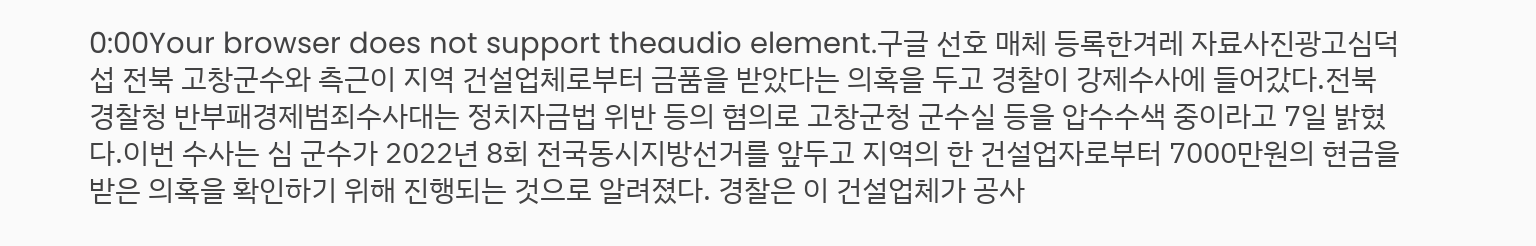0:00Your browser does not support theaudio element.구글 선호 매체 등록한겨레 자료사진광고심덕섭 전북 고창군수와 측근이 지역 건설업체로부터 금품을 받았다는 의혹을 두고 경찰이 강제수사에 들어갔다.전북경찰청 반부패경제범죄수사대는 정치자금법 위반 등의 혐의로 고창군청 군수실 등을 압수수색 중이라고 7일 밝혔다.이번 수사는 심 군수가 2022년 8회 전국동시지방선거를 앞두고 지역의 한 건설업자로부터 7000만원의 현금을 받은 의혹을 확인하기 위해 진행되는 것으로 알려졌다. 경찰은 이 건설업체가 공사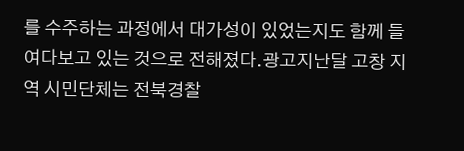를 수주하는 과정에서 대가성이 있었는지도 함께 들여다보고 있는 것으로 전해졌다.광고지난달 고창 지역 시민단체는 전북경찰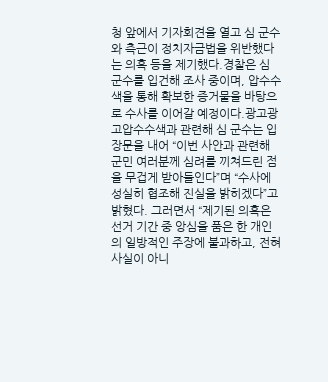청 앞에서 기자회견을 열고 심 군수와 측근이 정치자금법을 위반했다는 의혹 등을 제기했다.경찰은 심 군수를 입건해 조사 중이며, 압수수색을 통해 확보한 증거물을 바탕으로 수사를 이어갈 예정이다.광고광고압수수색과 관련해 심 군수는 입장문을 내어 “이번 사안과 관련해 군민 여러분께 심려를 끼쳐드린 점을 무겁게 받아들인다”며 “수사에 성실히 협조해 진실을 밝히겠다”고 밝혔다. 그러면서 “제기된 의혹은 선거 기간 중 앙심을 품은 한 개인의 일방적인 주장에 불과하고, 전혀 사실이 아니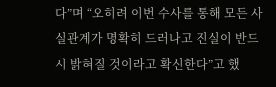다”며 “오히려 이번 수사를 통해 모든 사실관계가 명확히 드러나고 진실이 반드시 밝혀질 것이라고 확신한다”고 했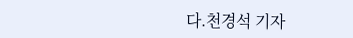다.천경석 기자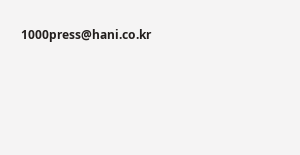1000press@hani.co.kr